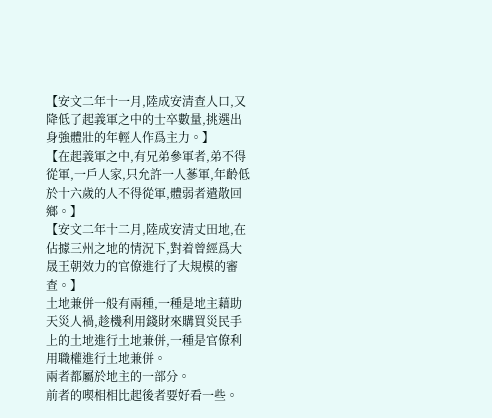【安文二年十一月,陸成安清查人口,又降低了起義軍之中的士卒數量,挑選出身強體壯的年輕人作爲主力。】
【在起義軍之中,有兄弟參軍者,弟不得從軍,一戶人家,只允許一人蔘軍,年齡低於十六歲的人不得從軍,體弱者遣散回鄉。】
【安文二年十二月,陸成安清丈田地,在佔據三州之地的情況下,對着曾經爲大晟王朝效力的官僚進行了大規模的審查。】
土地兼併一般有兩種,一種是地主藉助天災人禍,趁機利用錢財來購買災民手上的土地進行土地兼併,一種是官僚利用職權進行土地兼併。
兩者都屬於地主的一部分。
前者的喫相相比起後者要好看一些。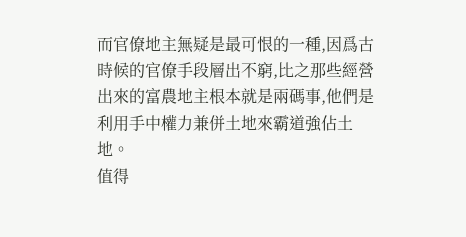而官僚地主無疑是最可恨的一種,因爲古時候的官僚手段層出不窮,比之那些經營出來的富農地主根本就是兩碼事,他們是利用手中權力兼併土地來霸道強佔土地。
值得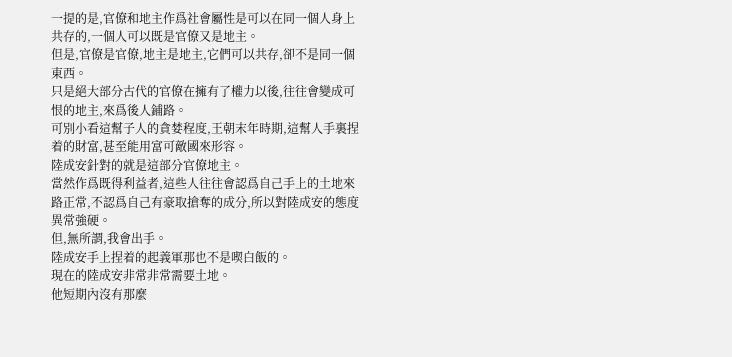一提的是,官僚和地主作爲社會屬性是可以在同一個人身上共存的,一個人可以既是官僚又是地主。
但是,官僚是官僚,地主是地主,它們可以共存,卻不是同一個東西。
只是絕大部分古代的官僚在擁有了權力以後,往往會變成可恨的地主,來爲後人鋪路。
可別小看這幫子人的貪婪程度,王朝末年時期,這幫人手裏捏着的財富,甚至能用富可敵國來形容。
陸成安針對的就是這部分官僚地主。
當然作爲既得利益者,這些人往往會認爲自己手上的土地來路正常,不認爲自己有豪取搶奪的成分,所以對陸成安的態度異常強硬。
但,無所謂,我會出手。
陸成安手上捏着的起義軍那也不是喫白飯的。
現在的陸成安非常非常需要土地。
他短期內沒有那麼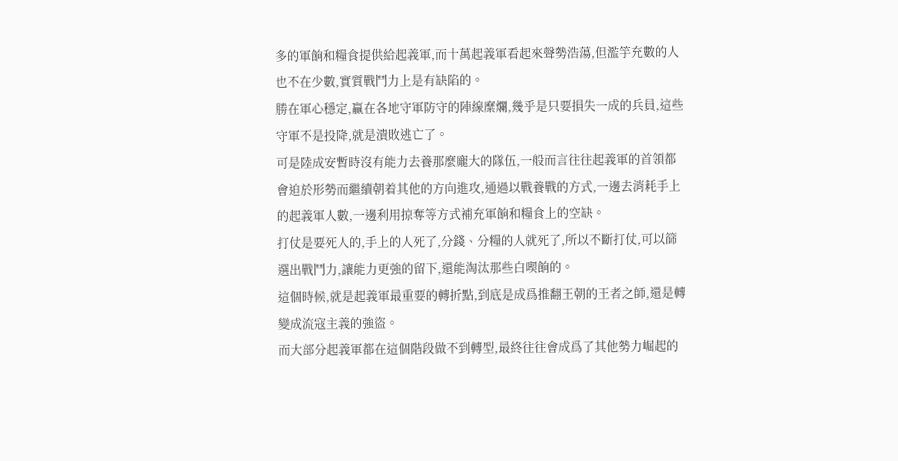多的軍餉和糧食提供給起義軍,而十萬起義軍看起來聲勢浩蕩,但濫竽充數的人也不在少數,實質戰鬥力上是有缺陷的。
勝在軍心穩定,贏在各地守軍防守的陣線糜爛,幾乎是只要損失一成的兵員,這些守軍不是投降,就是潰敗逃亡了。
可是陸成安暫時沒有能力去養那麼龐大的隊伍,一般而言往往起義軍的首領都會迫於形勢而繼續朝着其他的方向進攻,通過以戰養戰的方式,一邊去消耗手上的起義軍人數,一邊利用掠奪等方式補充軍餉和糧食上的空缺。
打仗是要死人的,手上的人死了,分錢、分糧的人就死了,所以不斷打仗,可以篩選出戰鬥力,讓能力更強的留下,還能淘汰那些白喫餉的。
這個時候,就是起義軍最重要的轉折點,到底是成爲推翻王朝的王者之師,還是轉變成流寇主義的強盜。
而大部分起義軍都在這個階段做不到轉型,最終往往會成爲了其他勢力崛起的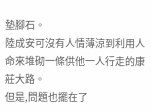墊腳石。
陸成安可沒有人情薄涼到利用人命來堆砌一條供他一人行走的康莊大路。
但是,問題也擺在了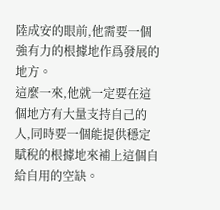陸成安的眼前,他需要一個強有力的根據地作爲發展的地方。
這麼一來,他就一定要在這個地方有大量支持自己的人,同時要一個能提供穩定賦稅的根據地來補上這個自給自用的空缺。